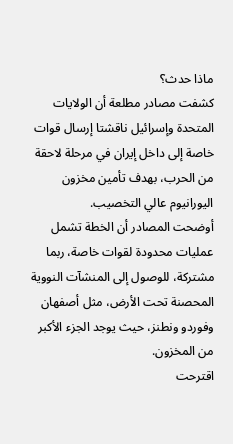ماذا حدث؟
كشفت مصادر مطلعة أن الولايات المتحدة وإسرائيل ناقشتا إرسال قوات خاصة إلى داخل إيران في مرحلة لاحقة من الحرب، بهدف تأمين مخزون اليورانيوم عالي التخصيب.
أوضحت المصادر أن الخطة تشمل عمليات محدودة لقوات خاصة، ربما مشتركة، للوصول إلى المنشآت النووية المحصنة تحت الأرض، مثل أصفهان وفوردو ونطنز، حيث يوجد الجزء الأكبر من المخزون.
اقترحت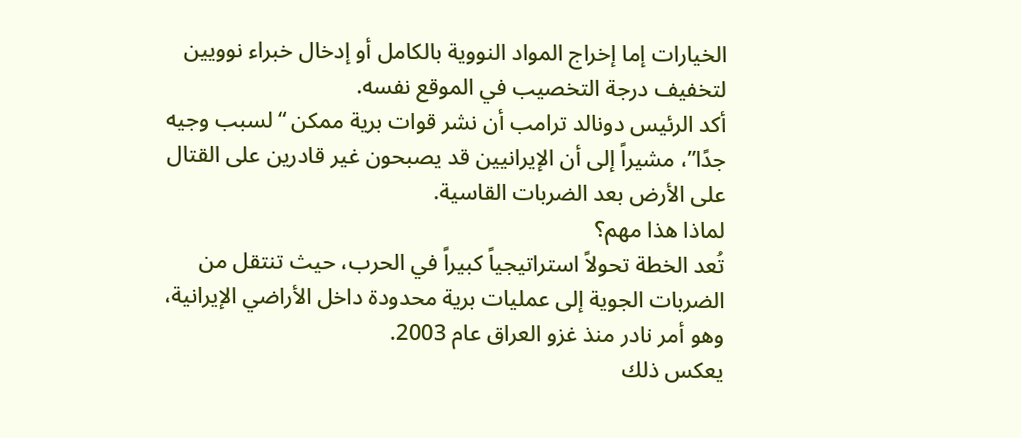الخيارات إما إخراج المواد النووية بالكامل أو إدخال خبراء نوويين لتخفيف درجة التخصيب في الموقع نفسه.
أكد الرئيس دونالد ترامب أن نشر قوات برية ممكن “لسبب وجيه جدًا”، مشيراً إلى أن الإيرانيين قد يصبحون غير قادرين على القتال على الأرض بعد الضربات القاسية.
لماذا هذا مهم؟
تُعد الخطة تحولاً استراتيجياً كبيراً في الحرب، حيث تنتقل من الضربات الجوية إلى عمليات برية محدودة داخل الأراضي الإيرانية، وهو أمر نادر منذ غزو العراق عام 2003.
يعكس ذلك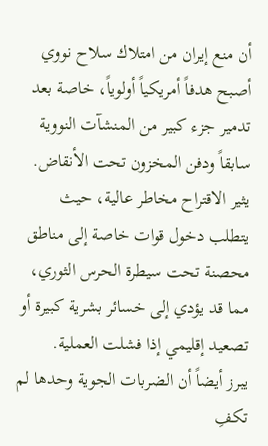أن منع إيران من امتلاك سلاح نووي أصبح هدفاً أمريكياً أولوياً، خاصة بعد تدمير جزء كبير من المنشآت النووية سابقاً ودفن المخزون تحت الأنقاض.
يثير الاقتراح مخاطر عالية، حيث يتطلب دخول قوات خاصة إلى مناطق محصنة تحت سيطرة الحرس الثوري، مما قد يؤدي إلى خسائر بشرية كبيرة أو تصعيد إقليمي إذا فشلت العملية.
يبرز أيضاً أن الضربات الجوية وحدها لم تكفِ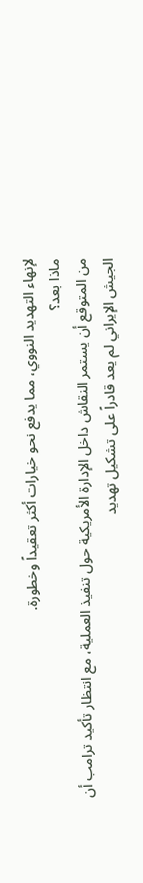لإنهاء التهديد النووي، مما يدفع نحو خيارات أكثر تعقيداً وخطورة.
ماذا بعد؟
من المتوقع أن يستمر النقاش داخل الإدارة الأمريكية حول تنفيذ العملية، مع انتظار تأكيد ترامب أن الجيش الإيراني لم يعد قادراً على تشكيل تهديد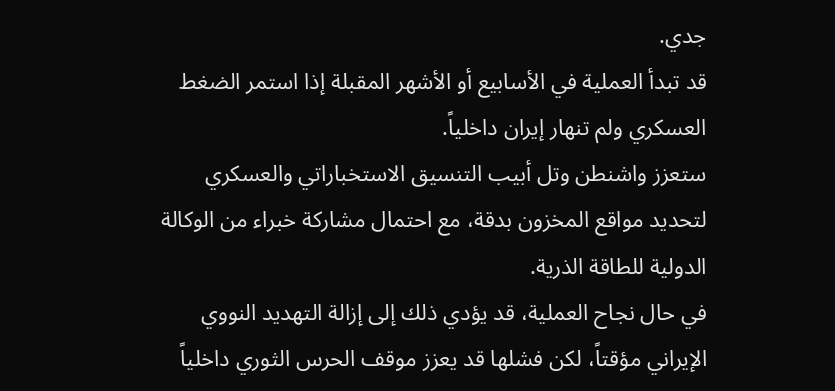جدي.
قد تبدأ العملية في الأسابيع أو الأشهر المقبلة إذا استمر الضغط العسكري ولم تنهار إيران داخلياً.
ستعزز واشنطن وتل أبيب التنسيق الاستخباراتي والعسكري لتحديد مواقع المخزون بدقة، مع احتمال مشاركة خبراء من الوكالة الدولية للطاقة الذرية.
في حال نجاح العملية، قد يؤدي ذلك إلى إزالة التهديد النووي الإيراني مؤقتاً، لكن فشلها قد يعزز موقف الحرس الثوري داخلياً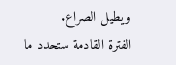ويطيل الصراع.
الفترة القادمة ستحدد ما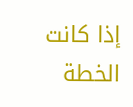إذا كانت الخطة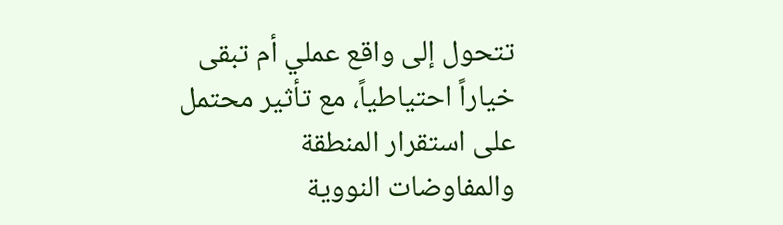تتحول إلى واقع عملي أم تبقى خياراً احتياطياً، مع تأثير محتمل على استقرار المنطقة والمفاوضات النووية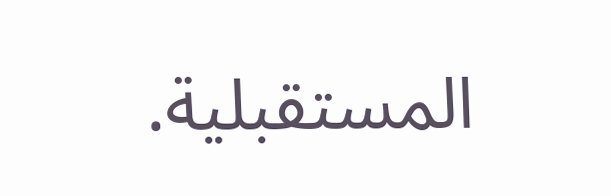المستقبلية.